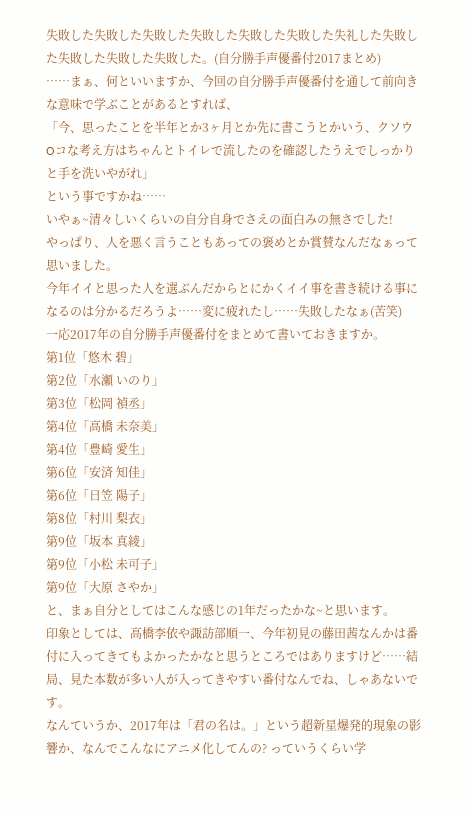失敗した失敗した失敗した失敗した失敗した失敗した失礼した失敗した失敗した失敗した失敗した。(自分勝手声優番付2017まとめ)
……まぁ、何といいますか、今回の自分勝手声優番付を通して前向きな意味で学ぶことがあるとすれば、
「今、思ったことを半年とか3ヶ月とか先に書こうとかいう、クソウOコな考え方はちゃんとトイレで流したのを確認したうえでしっかりと手を洗いやがれ」
という事ですかね……
いやぁ~清々しいくらいの自分自身でさえの面白みの無さでした!
やっぱり、人を悪く言うこともあっての褒めとか賞賛なんだなぁって思いました。
今年イイと思った人を選ぶんだからとにかくイイ事を書き続ける事になるのは分かるだろうよ……変に疲れたし……失敗したなぁ(苦笑)
一応2017年の自分勝手声優番付をまとめて書いておきますか。
第1位「悠木 碧」
第2位「水瀬 いのり」
第3位「松岡 禎丞」
第4位「高橋 未奈美」
第4位「豊崎 愛生」
第6位「安済 知佳」
第6位「日笠 陽子」
第8位「村川 梨衣」
第9位「坂本 真綾」
第9位「小松 未可子」
第9位「大原 さやか」
と、まぁ自分としてはこんな感じの1年だったかな~と思います。
印象としては、高橋李依や諏訪部順一、今年初見の藤田茜なんかは番付に入ってきてもよかったかなと思うところではありますけど……結局、見た本数が多い人が入ってきやすい番付なんでね、しゃあないです。
なんていうか、2017年は「君の名は。」という超新星爆発的現象の影響か、なんでこんなにアニメ化してんの? っていうくらい学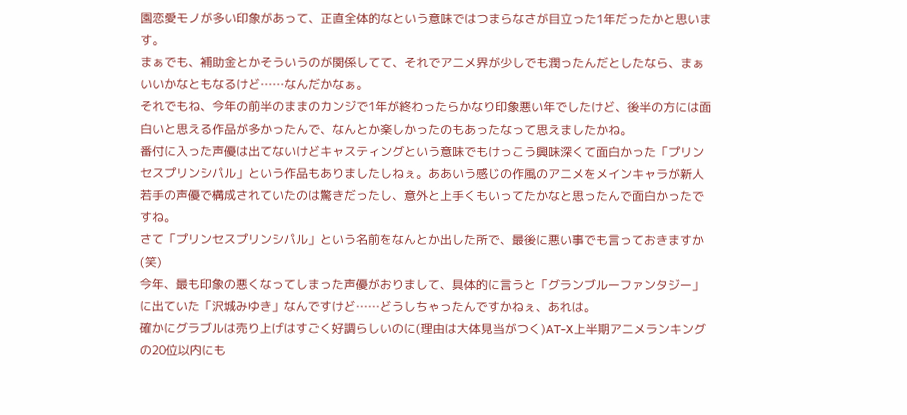園恋愛モノが多い印象があって、正直全体的なという意味ではつまらなさが目立った1年だったかと思います。
まぁでも、補助金とかそういうのが関係してて、それでアニメ界が少しでも潤ったんだとしたなら、まぁいいかなともなるけど……なんだかなぁ。
それでもね、今年の前半のままのカンジで1年が終わったらかなり印象悪い年でしたけど、後半の方には面白いと思える作品が多かったんで、なんとか楽しかったのもあったなって思えましたかね。
番付に入った声優は出てないけどキャスティングという意味でもけっこう興味深くて面白かった「プリンセスプリンシパル」という作品もありましたしねぇ。ああいう感じの作風のアニメをメインキャラが新人若手の声優で構成されていたのは驚きだったし、意外と上手くもいってたかなと思ったんで面白かったですね。
さて「プリンセスプリンシパル」という名前をなんとか出した所で、最後に悪い事でも言っておきますか(笑)
今年、最も印象の悪くなってしまった声優がおりまして、具体的に言うと「グランブルーファンタジー」に出ていた「沢城みゆき」なんですけど……どうしちゃったんですかねぇ、あれは。
確かにグラブルは売り上げはすごく好調らしいのに(理由は大体見当がつく)AT-X上半期アニメランキングの20位以内にも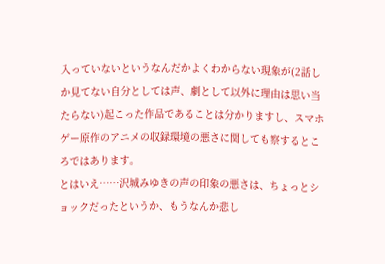入っていないというなんだかよくわからない現象が(2話しか見てない自分としては声、劇として以外に理由は思い当たらない)起こった作品であることは分かりますし、スマホゲー原作のアニメの収録環境の悪さに関しても察するところではあります。
とはいえ……沢城みゆきの声の印象の悪さは、ちょっとショックだったというか、もうなんか悲し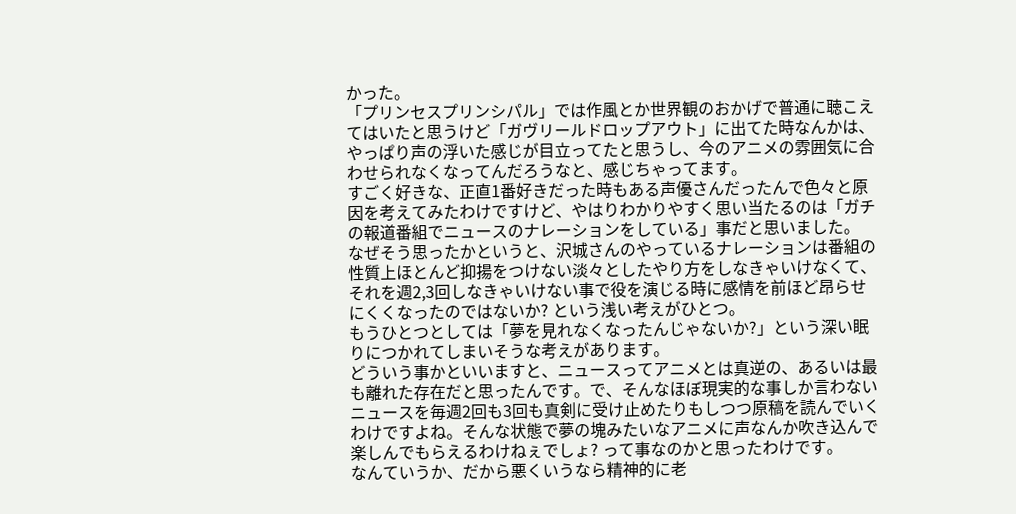かった。
「プリンセスプリンシパル」では作風とか世界観のおかげで普通に聴こえてはいたと思うけど「ガヴリールドロップアウト」に出てた時なんかは、やっぱり声の浮いた感じが目立ってたと思うし、今のアニメの雰囲気に合わせられなくなってんだろうなと、感じちゃってます。
すごく好きな、正直1番好きだった時もある声優さんだったんで色々と原因を考えてみたわけですけど、やはりわかりやすく思い当たるのは「ガチの報道番組でニュースのナレーションをしている」事だと思いました。
なぜそう思ったかというと、沢城さんのやっているナレーションは番組の性質上ほとんど抑揚をつけない淡々としたやり方をしなきゃいけなくて、それを週2,3回しなきゃいけない事で役を演じる時に感情を前ほど昂らせにくくなったのではないか? という浅い考えがひとつ。
もうひとつとしては「夢を見れなくなったんじゃないか?」という深い眠りにつかれてしまいそうな考えがあります。
どういう事かといいますと、ニュースってアニメとは真逆の、あるいは最も離れた存在だと思ったんです。で、そんなほぼ現実的な事しか言わないニュースを毎週2回も3回も真剣に受け止めたりもしつつ原稿を読んでいくわけですよね。そんな状態で夢の塊みたいなアニメに声なんか吹き込んで楽しんでもらえるわけねぇでしょ? って事なのかと思ったわけです。
なんていうか、だから悪くいうなら精神的に老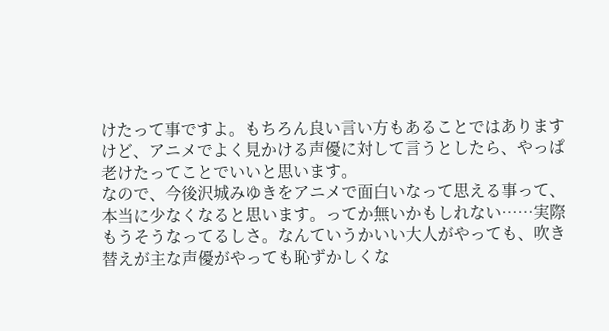けたって事ですよ。もちろん良い言い方もあることではありますけど、アニメでよく見かける声優に対して言うとしたら、やっぱ老けたってことでいいと思います。
なので、今後沢城みゆきをアニメで面白いなって思える事って、本当に少なくなると思います。ってか無いかもしれない……実際もうそうなってるしさ。なんていうかいい大人がやっても、吹き替えが主な声優がやっても恥ずかしくな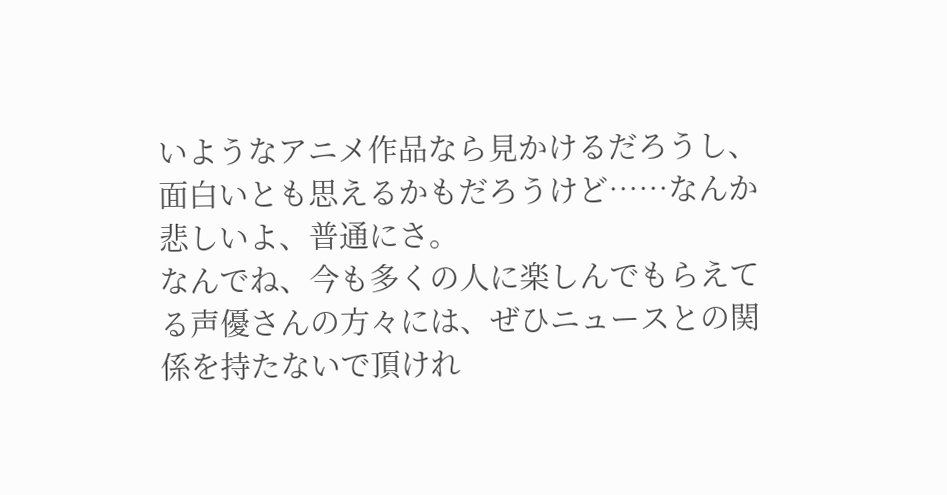いようなアニメ作品なら見かけるだろうし、面白いとも思えるかもだろうけど……なんか悲しいよ、普通にさ。
なんでね、今も多くの人に楽しんでもらえてる声優さんの方々には、ぜひニュースとの関係を持たないで頂けれ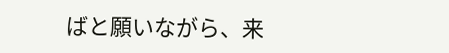ばと願いながら、来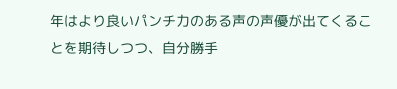年はより良いパンチ力のある声の声優が出てくることを期待しつつ、自分勝手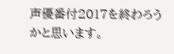声優番付2017を終わろうかと思います。